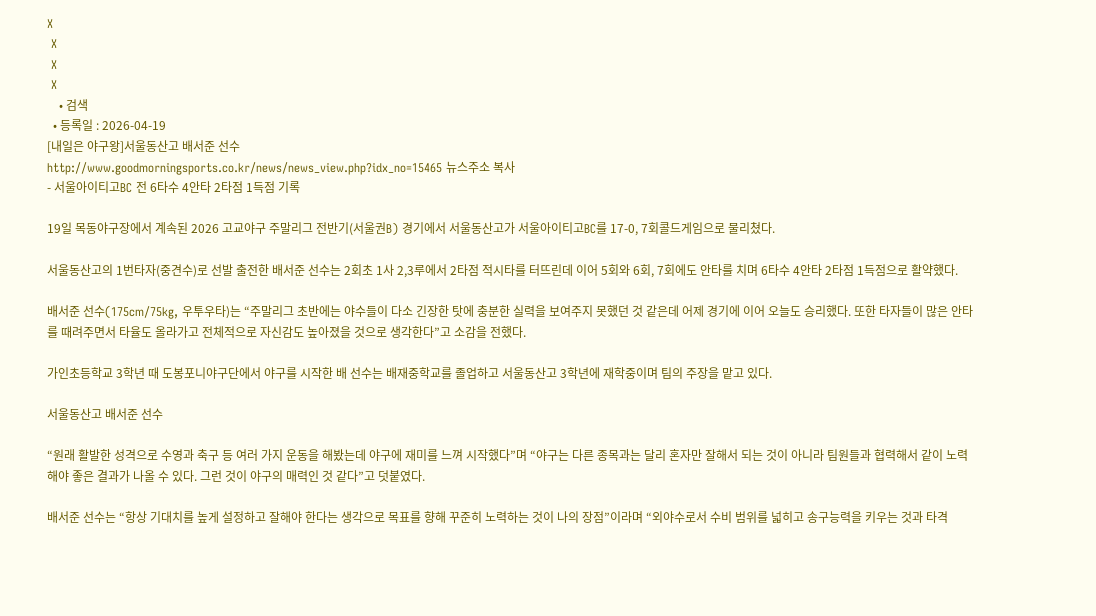X
 X
 X
 X
    • 검색
  • 등록일 : 2026-04-19
[내일은 야구왕]서울동산고 배서준 선수
http://www.goodmorningsports.co.kr/news/news_view.php?idx_no=15465 뉴스주소 복사
- 서울아이티고BC 전 6타수 4안타 2타점 1득점 기록

19일 목동야구장에서 계속된 2026 고교야구 주말리그 전반기(서울권B) 경기에서 서울동산고가 서울아이티고BC를 17-0, 7회콜드게임으로 물리쳤다.

서울동산고의 1번타자(중견수)로 선발 출전한 배서준 선수는 2회초 1사 2,3루에서 2타점 적시타를 터뜨린데 이어 5회와 6회, 7회에도 안타를 치며 6타수 4안타 2타점 1득점으로 활약했다.

배서준 선수(175cm/75kg, 우투우타)는 “주말리그 초반에는 야수들이 다소 긴장한 탓에 충분한 실력을 보여주지 못했던 것 같은데 어제 경기에 이어 오늘도 승리했다. 또한 타자들이 많은 안타를 때려주면서 타율도 올라가고 전체적으로 자신감도 높아졌을 것으로 생각한다”고 소감을 전했다.

가인초등학교 3학년 때 도봉포니야구단에서 야구를 시작한 배 선수는 배재중학교를 졸업하고 서울동산고 3학년에 재학중이며 팀의 주장을 맡고 있다.

서울동산고 배서준 선수

“원래 활발한 성격으로 수영과 축구 등 여러 가지 운동을 해봤는데 야구에 재미를 느껴 시작했다”며 “야구는 다른 종목과는 달리 혼자만 잘해서 되는 것이 아니라 팀원들과 협력해서 같이 노력해야 좋은 결과가 나올 수 있다. 그런 것이 야구의 매력인 것 같다”고 덧붙였다.

배서준 선수는 “항상 기대치를 높게 설정하고 잘해야 한다는 생각으로 목표를 향해 꾸준히 노력하는 것이 나의 장점”이라며 “외야수로서 수비 범위를 넓히고 송구능력을 키우는 것과 타격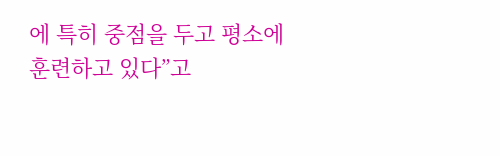에 특히 중점을 두고 평소에 훈련하고 있다”고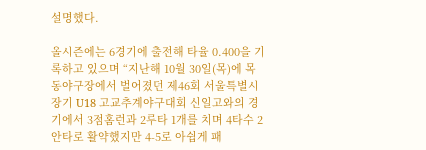설명했다.

올시즌에는 6경기에 출전해 타율 0.400을 기록하고 있으며 “지난해 10월 30일(목)에 목동야구장에서 벌어졌던 제46회 서울특별시장기 U18 고교추계야구대회 신일고와의 경기에서 3점홈런과 2루타 1개를 치며 4타수 2안타로 활약했지만 4-5로 아쉽게 패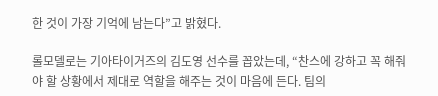한 것이 가장 기억에 남는다”고 밝혔다.

롤모델로는 기아타이거즈의 김도영 선수를 꼽았는데, “찬스에 강하고 꼭 해줘야 할 상황에서 제대로 역할을 해주는 것이 마음에 든다. 팀의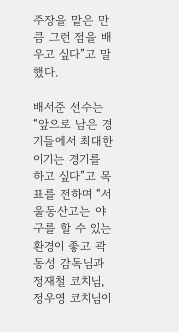주장을 맡은 만큼 그런 점을 배우고 싶다”고 말했다.

배서준 선수는 “앞으로 남은 경기들에서 최대한 이기는 경기를 하고 싶다”고 목표를 전하며 “서울동산고는 야구를 할 수 있는 환경이 좋고 곽동성 감독님과 정재철 코치님, 정우영 코치님이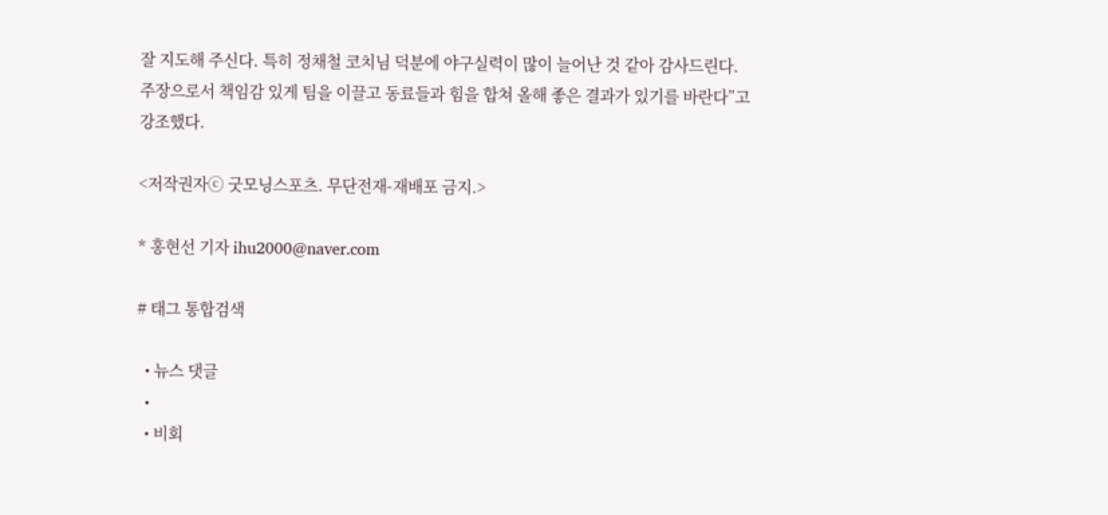잘 지도해 주신다. 특히 정채철 코치님 덕분에 야구실력이 많이 늘어난 것 같아 감사드린다. 주장으로서 책임감 있게 팀을 이끌고 동료들과 힘을 합쳐 올해 좋은 결과가 있기를 바란다”고 강조했다.

<저작권자ⓒ 굿모닝스포츠. 무단전재-재배포 금지.>

* 홍현선 기자 ihu2000@naver.com

# 태그 통합검색

  • 뉴스 댓글
  •
  • 비회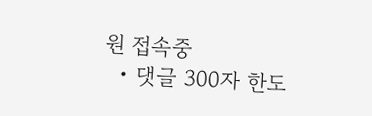원 접속중
  • 댓글 300자 한도